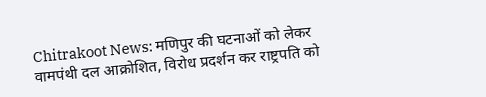Chitrakoot News: मणिपुर की घटनाओं को लेकर वामपंथी दल आक्रोशित, विरोध प्रदर्शन कर राष्ट्रपति को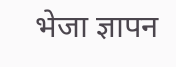भेजा ज्ञापन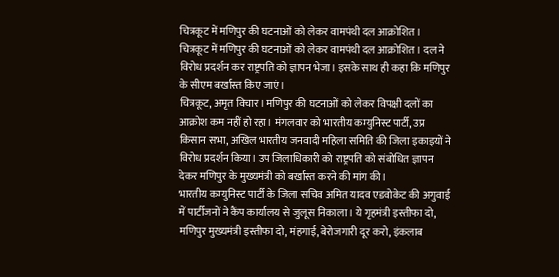चित्रकूट में मणिपुर की घटनाओं को लेकर वामपंथी दल आक्रोशित।
चित्रकूट में मणिपुर की घटनाओं को लेकर वामपंथी दल आक्रोशित। दल ने विरोध प्रदर्शन कर राष्ट्रपति को ज्ञापन भेजा। इसके साथ ही कहा कि मणिपुर के सीएम बर्खास्त किए जाएं।
चित्रकूट, अमृत विचार। मणिपुर की घटनाओं को लेकर विपक्षी दलों का आक्रोश कम नहीं हो रहा। मंगलवार को भारतीय कम्युनिस्ट पार्टी, उप्र किसान सभा, अखिल भारतीय जनवादी महिला समिति की जिला इकाइयों ने विरोध प्रदर्शन किया। उप जिलाधिकारी को राष्ट्रपति को संबोधित ज्ञापन देकर मणिपुर के मुख्यमंत्री को बर्खास्त करने की मांग की।
भारतीय कम्युनिस्ट पार्टी के जिला सचिव अमित यादव एडवोकेट की अगुवाई में पार्टीजनों ने कैंप कार्यालय से जुलूस निकाला। ये गृहमंत्री इस्तीफा दो, मणिपुर मुख्यमंत्री इस्तीफा दो, मंहगाई, बेरोजगारी दूर करो, इंकलाब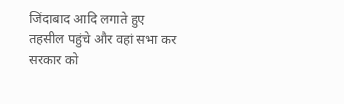जिंदाबाद आदि लगाते हुए तहसील पहुंचे और वहां सभा कर सरकार को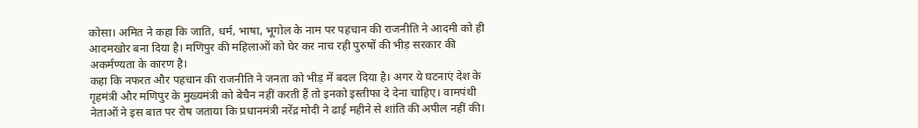कोसा। अमित ने कहा कि जाति, धर्म, भाषा, भूगोल के नाम पर पहचान की राजनीति ने आदमी को ही आदमखोर बना दिया है। मणिपुर की महिलाओं को घेर कर नाच रही पुरुषों की भीड़ सरकार की अकर्मण्यता के कारण है।
कहा कि नफरत और पहचान की राजनीति ने जनता को भीड़ में बदल दिया है। अगर ये घटनाएं देश के गृहमंत्री और मणिपुर के मुख्यमंत्री को बेचैन नहीं करती हैं तो इनको इस्तीफा दे देना चाहिए। वामपंथी नेताओं ने इस बात पर रोष जताया कि प्रधानमंत्री नरेंद्र मोदी ने ढाई महीने से शांति की अपील नहीं की।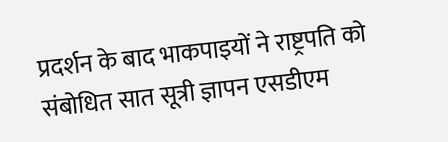प्रदर्शन के बाद भाकपाइयों ने राष्ट्रपति को संबोधित सात सूत्री ज्ञापन एसडीएम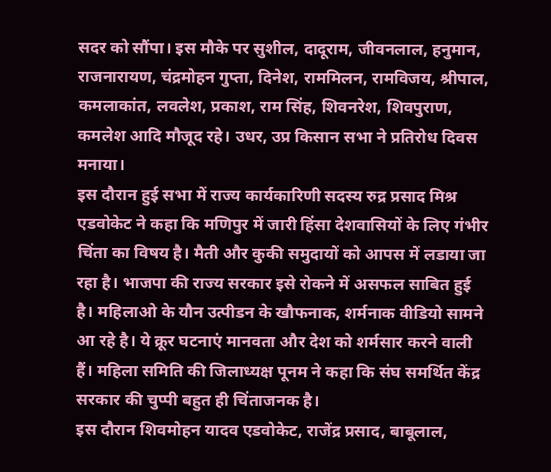सदर को सौंपा। इस मौके पर सुशील, दादूराम, जीवनलाल, हनुमान, राजनारायण, चंद्रमोहन गुप्ता, दिनेश, राममिलन, रामविजय, श्रीपाल, कमलाकांत, लवलेश, प्रकाश, राम सिंह, शिवनरेश, शिवपुराण, कमलेश आदि मौजूद रहे। उधर, उप्र किसान सभा ने प्रतिरोध दिवस मनाया।
इस दौरान हुई सभा में राज्य कार्यकारिणी सदस्य रुद्र प्रसाद मिश्र एडवोकेट ने कहा कि मणिपुर में जारी हिंसा देशवासियों के लिए गंभीर चिंता का विषय है। मैती और कुकी समुदायों को आपस में लडाया जा रहा है। भाजपा की राज्य सरकार इसे रोकने में असफल साबित हुई है। महिलाओ के यौन उत्पीडन के खौफनाक, शर्मनाक वीडियो सामने आ रहे है। ये क्रूर घटनाएं मानवता और देश को शर्मसार करने वाली हैं। महिला समिति की जिलाध्यक्ष पूनम ने कहा कि संघ समर्थित केंद्र सरकार की चुप्पी बहुत ही चिंताजनक है।
इस दौरान शिवमोहन यादव एडवोकेट, राजेंद्र प्रसाद, बाबूलाल,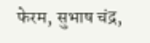फेरम, सुभाष चंद्र,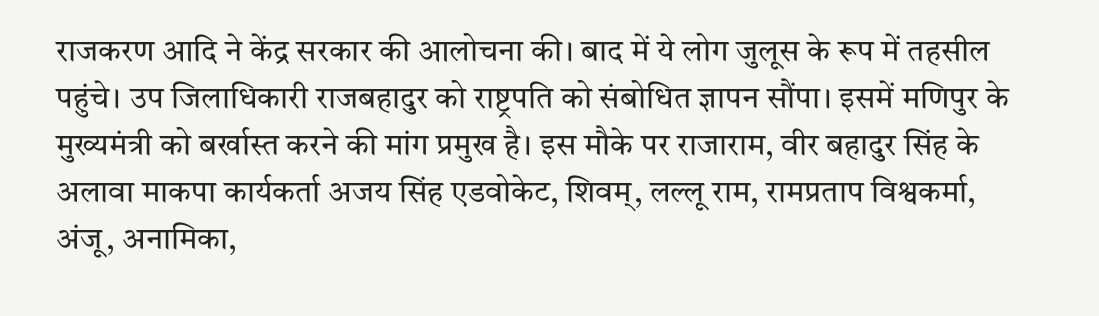राजकरण आदि ने केंद्र सरकार की आलोचना की। बाद में ये लोग जुलूस के रूप में तहसील पहुंचे। उप जिलाधिकारी राजबहादुर को राष्ट्रपति को संबोधित ज्ञापन सौंपा। इसमें मणिपुर के मुख्यमंत्री को बर्खास्त करने की मांग प्रमुख है। इस मौके पर राजाराम, वीर बहादुर सिंह के अलावा माकपा कार्यकर्ता अजय सिंह एडवोकेट, शिवम्, लल्लू राम, रामप्रताप विश्वकर्मा, अंजू, अनामिका,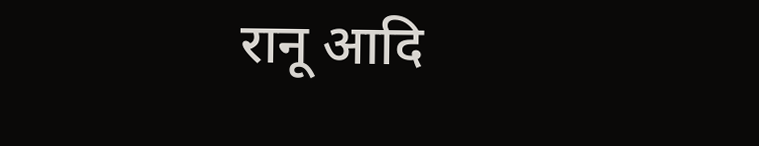रानू आदि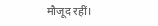मौजूद रहीं।